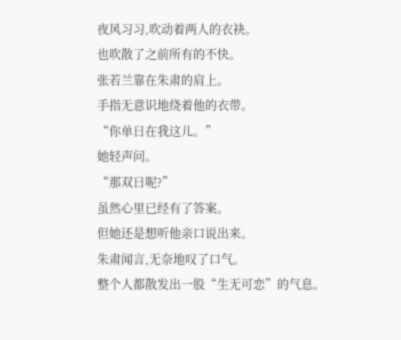夜风习习,吹动着两人的衣袂。
也吹散了之前所有的不快。
张若兰靠在朱肃的肩上。
手指无意识地绕着他的衣带。
“你单日在我这儿。”
她轻声问。
“那双日呢?”
虽然心里已经有了答案。
但她还是想听他亲口说出来。
朱肃闻言,无奈地叹了口气。
整个人都散发出一股“生无可恋”的气息。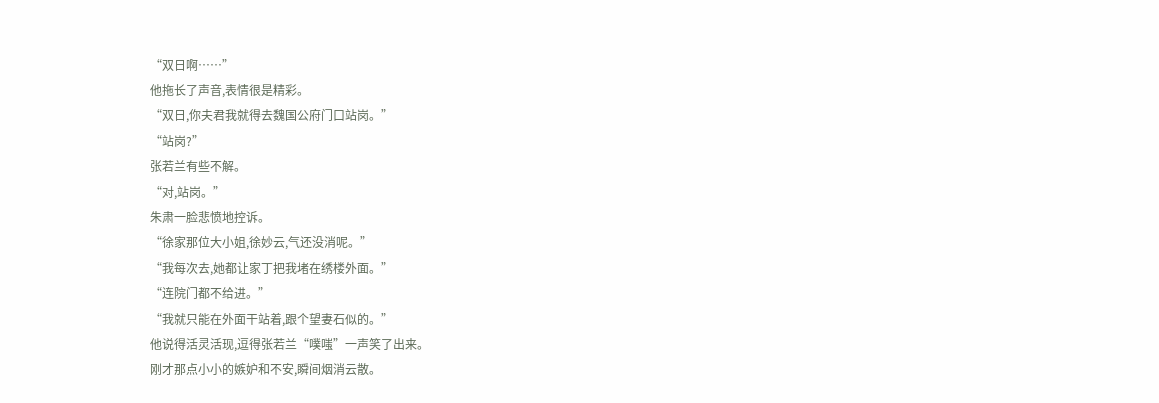“双日啊……”
他拖长了声音,表情很是精彩。
“双日,你夫君我就得去魏国公府门口站岗。”
“站岗?”
张若兰有些不解。
“对,站岗。”
朱肃一脸悲愤地控诉。
“徐家那位大小姐,徐妙云,气还没消呢。”
“我每次去,她都让家丁把我堵在绣楼外面。”
“连院门都不给进。”
“我就只能在外面干站着,跟个望妻石似的。”
他说得活灵活现,逗得张若兰“噗嗤”一声笑了出来。
刚才那点小小的嫉妒和不安,瞬间烟消云散。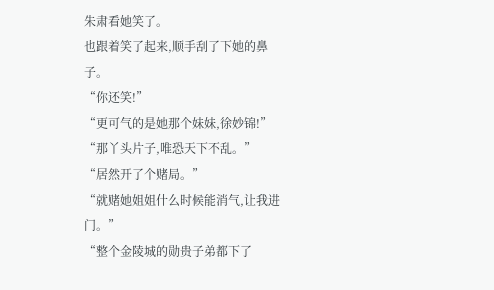朱肃看她笑了。
也跟着笑了起来,顺手刮了下她的鼻子。
“你还笑!”
“更可气的是她那个妹妹,徐妙锦!”
“那丫头片子,唯恐天下不乱。”
“居然开了个赌局。”
“就赌她姐姐什么时候能消气,让我进门。”
“整个金陵城的勋贵子弟都下了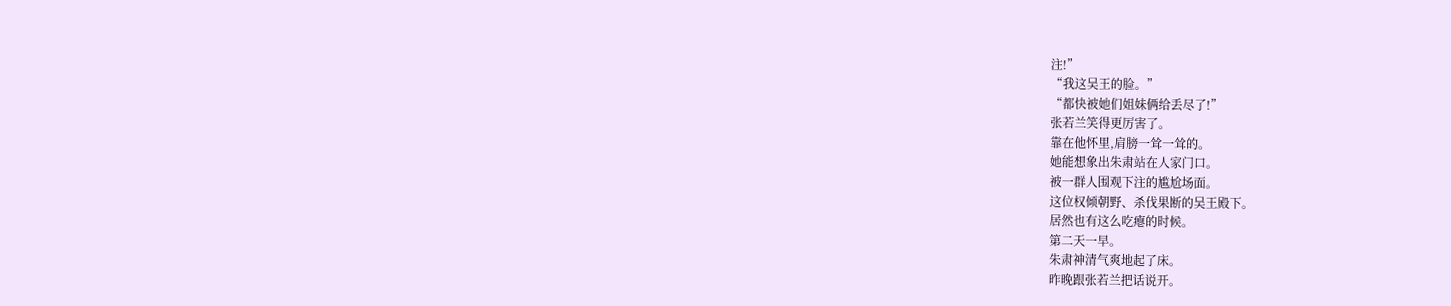注!”
“我这吴王的脸。”
“都快被她们姐妹俩给丢尽了!”
张若兰笑得更厉害了。
靠在他怀里,肩膀一耸一耸的。
她能想象出朱肃站在人家门口。
被一群人围观下注的尴尬场面。
这位权倾朝野、杀伐果断的吴王殿下。
居然也有这么吃瘪的时候。
第二天一早。
朱肃神清气爽地起了床。
昨晚跟张若兰把话说开。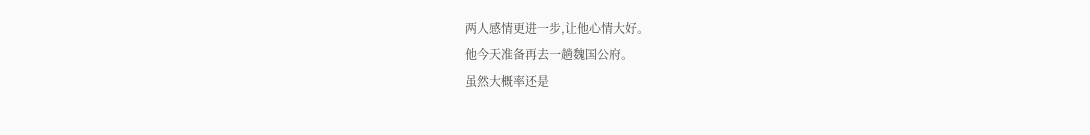两人感情更进一步,让他心情大好。
他今天准备再去一趟魏国公府。
虽然大概率还是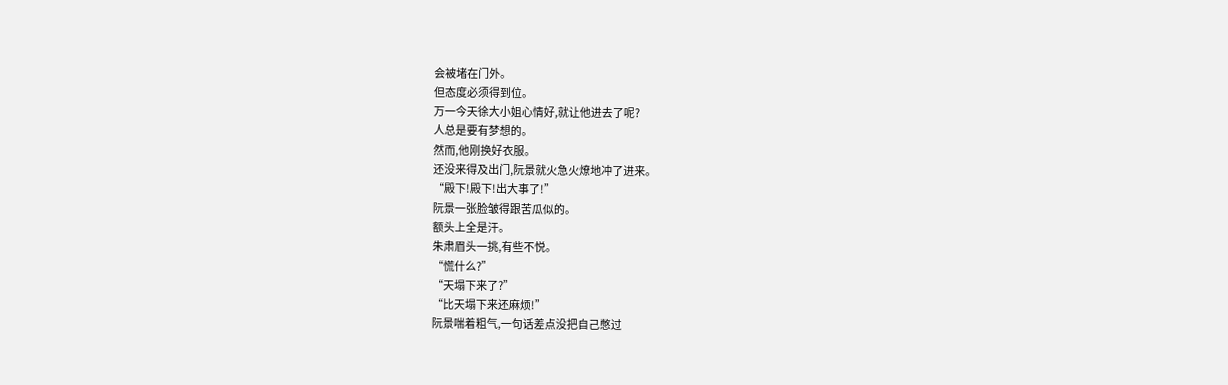会被堵在门外。
但态度必须得到位。
万一今天徐大小姐心情好,就让他进去了呢?
人总是要有梦想的。
然而,他刚换好衣服。
还没来得及出门,阮景就火急火燎地冲了进来。
“殿下!殿下!出大事了!”
阮景一张脸皱得跟苦瓜似的。
额头上全是汗。
朱肃眉头一挑,有些不悦。
“慌什么?”
“天塌下来了?”
“比天塌下来还麻烦!”
阮景喘着粗气,一句话差点没把自己憋过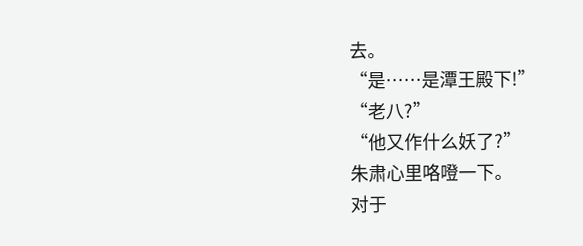去。
“是……是潭王殿下!”
“老八?”
“他又作什么妖了?”
朱肃心里咯噔一下。
对于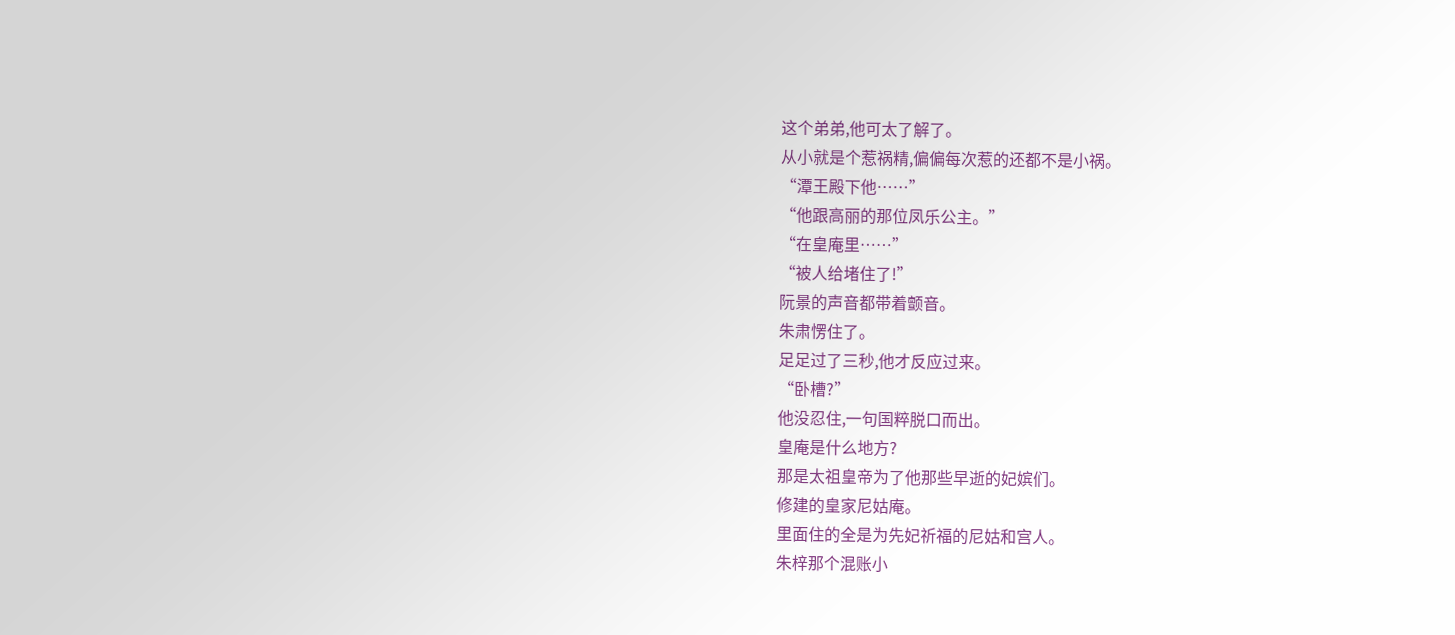这个弟弟,他可太了解了。
从小就是个惹祸精,偏偏每次惹的还都不是小祸。
“潭王殿下他……”
“他跟高丽的那位凤乐公主。”
“在皇庵里……”
“被人给堵住了!”
阮景的声音都带着颤音。
朱肃愣住了。
足足过了三秒,他才反应过来。
“卧槽?”
他没忍住,一句国粹脱口而出。
皇庵是什么地方?
那是太祖皇帝为了他那些早逝的妃嫔们。
修建的皇家尼姑庵。
里面住的全是为先妃祈福的尼姑和宫人。
朱梓那个混账小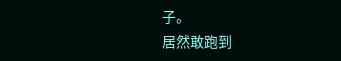子。
居然敢跑到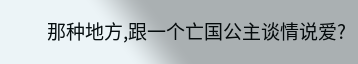那种地方,跟一个亡国公主谈情说爱?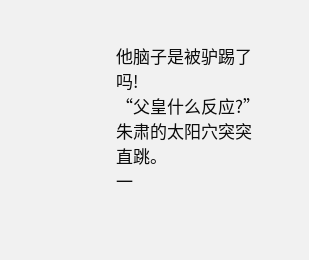他脑子是被驴踢了吗!
“父皇什么反应?”
朱肃的太阳穴突突直跳。
一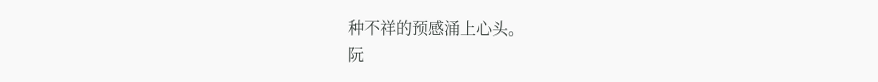种不祥的预感涌上心头。
阮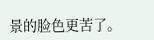景的脸色更苦了。